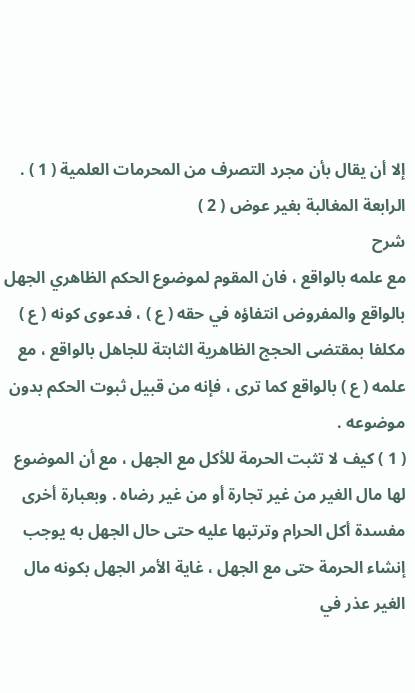إلا أن يقال بأن مجرد التصرف من المحرمات العلمية ( 1 ) . الرابعة المغالبة بغير عوض ( 2 )
شرح
مع علمه بالواقع ، فان المقوم لموضوع الحكم الظاهري الجهل بالواقع والمفروض انتفاؤه في حقه ( ع ) ، فدعوى كونه ( ع ) مكلفا بمقتضى الحجج الظاهرية الثابتة للجاهل بالواقع ، مع علمه ( ع ) بالواقع كما ترى ، فإنه من قبيل ثبوت الحكم بدون موضوعه .
( 1 ) كيف لا تثبت الحرمة للأكل مع الجهل ، مع أن الموضوع لها مال الغير من غير تجارة أو من غير رضاه . وبعبارة أخرى مفسدة أكل الحرام وترتبها عليه حتى حال الجهل به يوجب إنشاء الحرمة حتى مع الجهل ، غاية الأمر الجهل بكونه مال الغير عذر في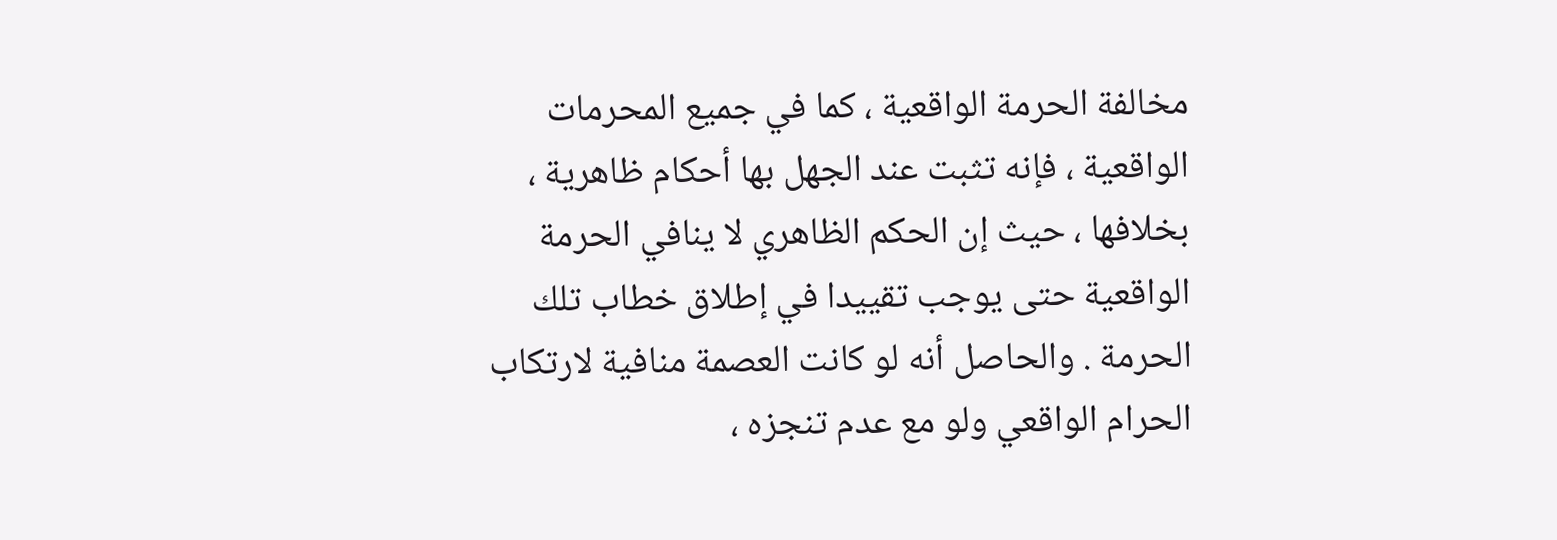مخالفة الحرمة الواقعية ، كما في جميع المحرمات الواقعية ، فإنه تثبت عند الجهل بها أحكام ظاهرية ، بخلافها ، حيث إن الحكم الظاهري لا ينافي الحرمة الواقعية حتى يوجب تقييدا في إطلاق خطاب تلك الحرمة . والحاصل أنه لو كانت العصمة منافية لارتكاب الحرام الواقعي ولو مع عدم تنجزه ،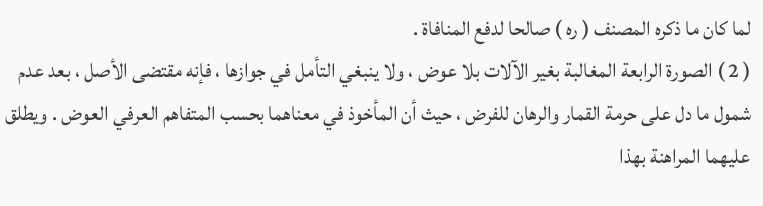لما كان ما ذكره المصنف ( ره ) صالحا لدفع المنافاة .
( 2 ) الصورة الرابعة المغالبة بغير الآلات بلا عوض ، ولا ينبغي التأمل في جوازها ، فإنه مقتضى الأصل ، بعد عدم شمول ما دل على حرمة القمار والرهان للفرض ، حيث أن المأخوذ في معناهما بحسب المتفاهم العرفي العوض . ويطلق عليهما المراهنة بهذا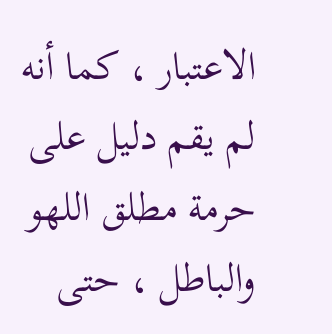الاعتبار ، كما أنه لم يقم دليل على حرمة مطلق اللهو والباطل ، حتى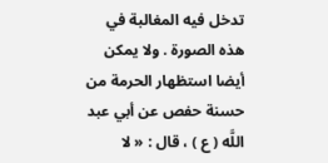تدخل فيه المغالبة في هذه الصورة . ولا يمكن أيضا استظهار الحرمة من حسنة حفص عن أبي عبد اللَّه ( ع ) ، قال : « لا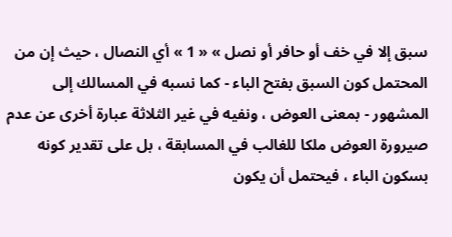سبق إلا في خف أو حافر أو نصل » « 1 » أي النصال ، حيث إن من المحتمل كون السبق بفتح الباء - كما نسبه في المسالك إلى المشهور - بمعنى العوض ، ونفيه في غير الثلاثة عبارة أخرى عن عدم صيرورة العوض ملكا للغالب في المسابقة ، بل على تقدير كونه بسكون الباء ، فيحتمل أن يكون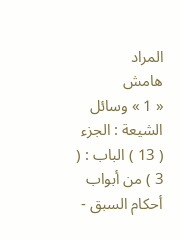المراد
هامش
« 1 » وسائل الشيعة : الجزء ( 13 ) الباب : ( 3 ) من أبواب أحكام السبق -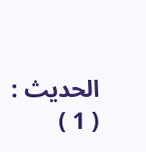الحديث : ( 1 )